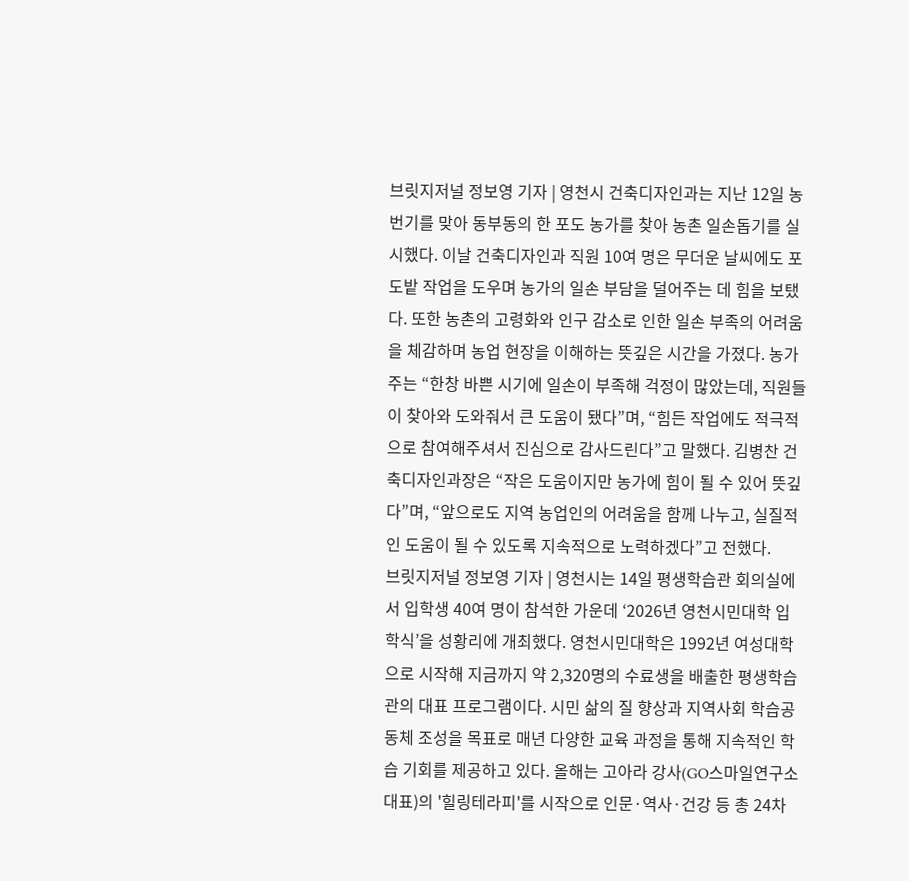브릿지저널 정보영 기자 | 영천시 건축디자인과는 지난 12일 농번기를 맞아 동부동의 한 포도 농가를 찾아 농촌 일손돕기를 실시했다. 이날 건축디자인과 직원 10여 명은 무더운 날씨에도 포도밭 작업을 도우며 농가의 일손 부담을 덜어주는 데 힘을 보탰다. 또한 농촌의 고령화와 인구 감소로 인한 일손 부족의 어려움을 체감하며 농업 현장을 이해하는 뜻깊은 시간을 가졌다. 농가주는 “한창 바쁜 시기에 일손이 부족해 걱정이 많았는데, 직원들이 찾아와 도와줘서 큰 도움이 됐다”며, “힘든 작업에도 적극적으로 참여해주셔서 진심으로 감사드린다”고 말했다. 김병찬 건축디자인과장은 “작은 도움이지만 농가에 힘이 될 수 있어 뜻깊다”며, “앞으로도 지역 농업인의 어려움을 함께 나누고, 실질적인 도움이 될 수 있도록 지속적으로 노력하겠다”고 전했다.
브릿지저널 정보영 기자 | 영천시는 14일 평생학습관 회의실에서 입학생 40여 명이 참석한 가운데 ‘2026년 영천시민대학 입학식’을 성황리에 개최했다. 영천시민대학은 1992년 여성대학으로 시작해 지금까지 약 2,320명의 수료생을 배출한 평생학습관의 대표 프로그램이다. 시민 삶의 질 향상과 지역사회 학습공동체 조성을 목표로 매년 다양한 교육 과정을 통해 지속적인 학습 기회를 제공하고 있다. 올해는 고아라 강사(GO스마일연구소 대표)의 '힐링테라피'를 시작으로 인문·역사·건강 등 총 24차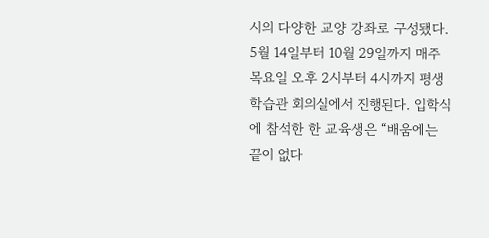시의 다양한 교양 강좌로 구성됐다. 5월 14일부터 10월 29일까지 매주 목요일 오후 2시부터 4시까지 평생학습관 회의실에서 진행된다. 입학식에 참석한 한 교육생은 “배움에는 끝이 없다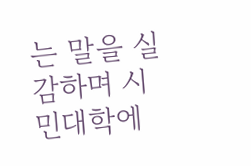는 말을 실감하며 시민대학에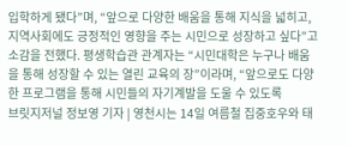입학하게 됐다”며, “앞으로 다양한 배움을 통해 지식을 넓히고, 지역사회에도 긍정적인 영향을 주는 시민으로 성장하고 싶다”고 소감을 전했다. 평생학습관 관계자는 “시민대학은 누구나 배움을 통해 성장할 수 있는 열린 교육의 장”이라며, “앞으로도 다양한 프로그램을 통해 시민들의 자기계발을 도울 수 있도록
브릿지저널 정보영 기자 | 영천시는 14일 여름철 집중호우와 태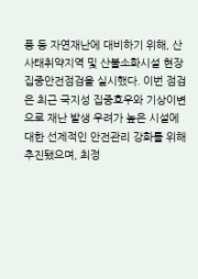풍 등 자연재난에 대비하기 위해, 산사태취약지역 및 산불소화시설 현장 집중안전점검을 실시했다. 이번 점검은 최근 국지성 집중호우와 기상이변으로 재난 발생 우려가 높은 시설에 대한 선제적인 안전관리 강화를 위해 추진됐으며, 최정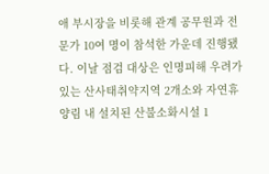애 부시장을 비롯해 관계 공무원과 전문가 10여 명이 참석한 가운데 진행됐다. 이날 점검 대상은 인명피해 우려가 있는 산사태취약지역 2개소와 자연휴양림 내 설치된 산불소화시설 1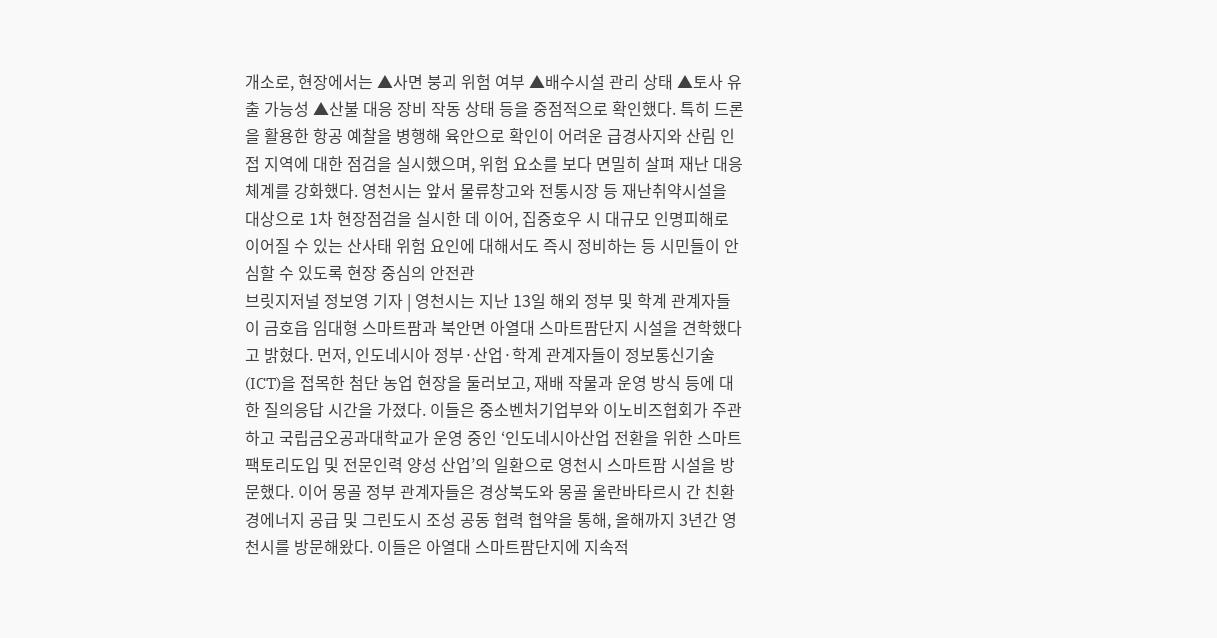개소로, 현장에서는 ▲사면 붕괴 위험 여부 ▲배수시설 관리 상태 ▲토사 유출 가능성 ▲산불 대응 장비 작동 상태 등을 중점적으로 확인했다. 특히 드론을 활용한 항공 예찰을 병행해 육안으로 확인이 어려운 급경사지와 산림 인접 지역에 대한 점검을 실시했으며, 위험 요소를 보다 면밀히 살펴 재난 대응 체계를 강화했다. 영천시는 앞서 물류창고와 전통시장 등 재난취약시설을 대상으로 1차 현장점검을 실시한 데 이어, 집중호우 시 대규모 인명피해로 이어질 수 있는 산사태 위험 요인에 대해서도 즉시 정비하는 등 시민들이 안심할 수 있도록 현장 중심의 안전관
브릿지저널 정보영 기자 | 영천시는 지난 13일 해외 정부 및 학계 관계자들이 금호읍 임대형 스마트팜과 북안면 아열대 스마트팜단지 시설을 견학했다고 밝혔다. 먼저, 인도네시아 정부·산업·학계 관계자들이 정보통신기술(ICT)을 접목한 첨단 농업 현장을 둘러보고, 재배 작물과 운영 방식 등에 대한 질의응답 시간을 가졌다. 이들은 중소벤처기업부와 이노비즈협회가 주관하고 국립금오공과대학교가 운영 중인 ‘인도네시아산업 전환을 위한 스마트팩토리도입 및 전문인력 양성 산업’의 일환으로 영천시 스마트팜 시설을 방문했다. 이어 몽골 정부 관계자들은 경상북도와 몽골 울란바타르시 간 친환경에너지 공급 및 그린도시 조성 공동 협력 협약을 통해, 올해까지 3년간 영천시를 방문해왔다. 이들은 아열대 스마트팜단지에 지속적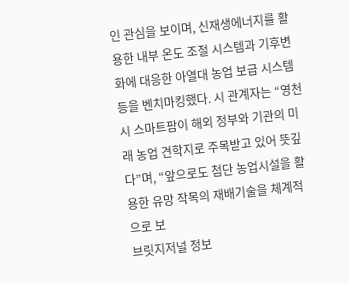인 관심을 보이며, 신재생에너지를 활용한 내부 온도 조절 시스템과 기후변화에 대응한 아열대 농업 보급 시스템 등을 벤치마킹했다. 시 관계자는 “영천시 스마트팜이 해외 정부와 기관의 미래 농업 견학지로 주목받고 있어 뜻깊다”며, “앞으로도 첨단 농업시설을 활용한 유망 작목의 재배기술을 체계적으로 보
브릿지저널 정보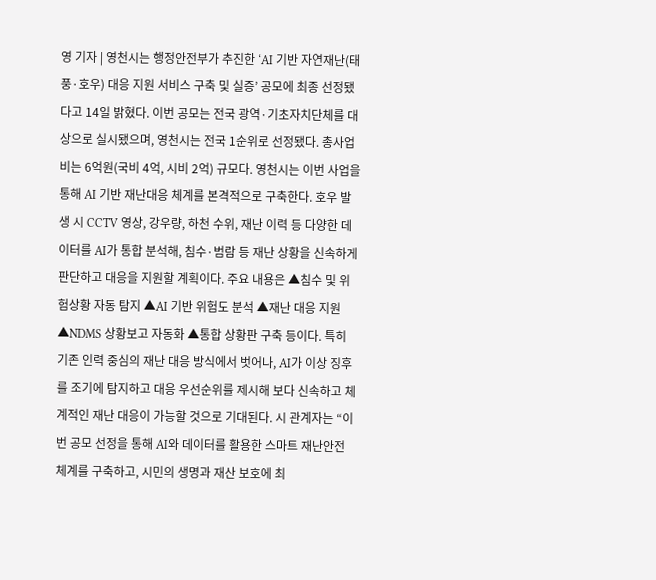영 기자 | 영천시는 행정안전부가 추진한 ‘AI 기반 자연재난(태풍·호우) 대응 지원 서비스 구축 및 실증’ 공모에 최종 선정됐다고 14일 밝혔다. 이번 공모는 전국 광역·기초자치단체를 대상으로 실시됐으며, 영천시는 전국 1순위로 선정됐다. 총사업비는 6억원(국비 4억, 시비 2억) 규모다. 영천시는 이번 사업을 통해 AI 기반 재난대응 체계를 본격적으로 구축한다. 호우 발생 시 CCTV 영상, 강우량, 하천 수위, 재난 이력 등 다양한 데이터를 AI가 통합 분석해, 침수·범람 등 재난 상황을 신속하게 판단하고 대응을 지원할 계획이다. 주요 내용은 ▲침수 및 위험상황 자동 탐지 ▲AI 기반 위험도 분석 ▲재난 대응 지원 ▲NDMS 상황보고 자동화 ▲통합 상황판 구축 등이다. 특히 기존 인력 중심의 재난 대응 방식에서 벗어나, AI가 이상 징후를 조기에 탐지하고 대응 우선순위를 제시해 보다 신속하고 체계적인 재난 대응이 가능할 것으로 기대된다. 시 관계자는 “이번 공모 선정을 통해 AI와 데이터를 활용한 스마트 재난안전 체계를 구축하고, 시민의 생명과 재산 보호에 최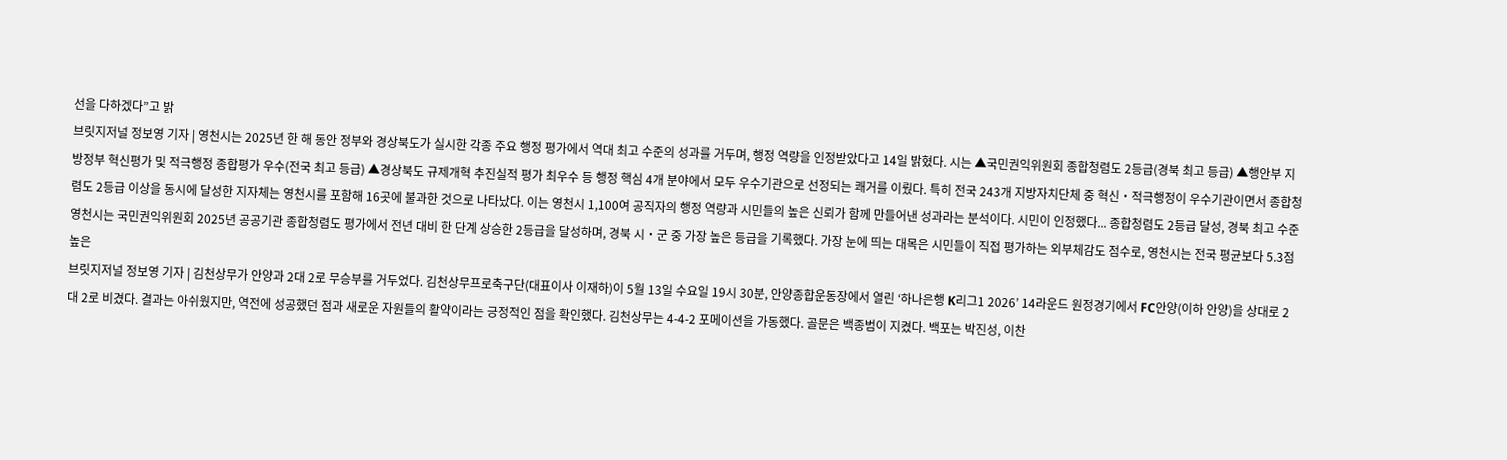선을 다하겠다”고 밝
브릿지저널 정보영 기자 | 영천시는 2025년 한 해 동안 정부와 경상북도가 실시한 각종 주요 행정 평가에서 역대 최고 수준의 성과를 거두며, 행정 역량을 인정받았다고 14일 밝혔다. 시는 ▲국민권익위원회 종합청렴도 2등급(경북 최고 등급) ▲행안부 지방정부 혁신평가 및 적극행정 종합평가 우수(전국 최고 등급) ▲경상북도 규제개혁 추진실적 평가 최우수 등 행정 핵심 4개 분야에서 모두 우수기관으로 선정되는 쾌거를 이뤘다. 특히 전국 243개 지방자치단체 중 혁신‧적극행정이 우수기관이면서 종합청렴도 2등급 이상을 동시에 달성한 지자체는 영천시를 포함해 16곳에 불과한 것으로 나타났다. 이는 영천시 1,100여 공직자의 행정 역량과 시민들의 높은 신뢰가 함께 만들어낸 성과라는 분석이다. 시민이 인정했다... 종합청렴도 2등급 달성, 경북 최고 수준 영천시는 국민권익위원회 2025년 공공기관 종합청렴도 평가에서 전년 대비 한 단계 상승한 2등급을 달성하며, 경북 시‧군 중 가장 높은 등급을 기록했다. 가장 눈에 띄는 대목은 시민들이 직접 평가하는 외부체감도 점수로, 영천시는 전국 평균보다 5.3점 높은
브릿지저널 정보영 기자 | 김천상무가 안양과 2대 2로 무승부를 거두었다. 김천상무프로축구단(대표이사 이재하)이 5월 13일 수요일 19시 30분, 안양종합운동장에서 열린 ‘하나은행 K리그1 2026’ 14라운드 원정경기에서 FC안양(이하 안양)을 상대로 2대 2로 비겼다. 결과는 아쉬웠지만, 역전에 성공했던 점과 새로운 자원들의 활약이라는 긍정적인 점을 확인했다. 김천상무는 4-4-2 포메이션을 가동했다. 골문은 백종범이 지켰다. 백포는 박진성, 이찬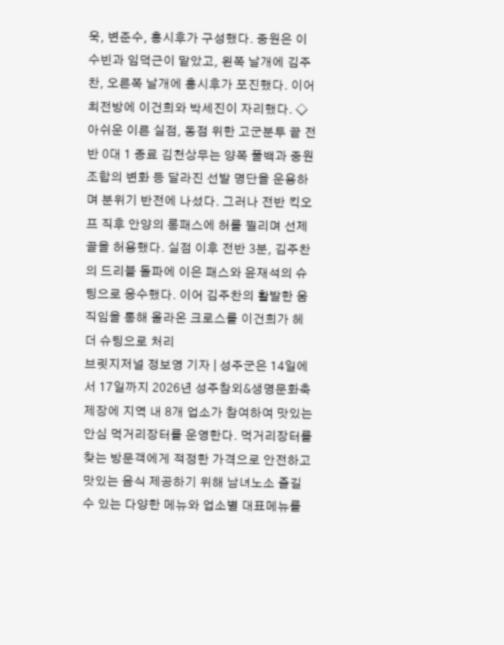욱, 변준수, 홍시후가 구성했다. 중원은 이수빈과 임덕근이 맡았고, 왼쪽 날개에 김주찬, 오른쪽 날개에 홍시후가 포진했다. 이어 최전방에 이건희와 박세진이 자리했다. ◇ 아쉬운 이른 실점, 동점 위한 고군분투 끝 전반 0대 1 종료 김천상무는 양쪽 풀백과 중원 조합의 변화 등 달라진 선발 명단을 운용하며 분위기 반전에 나섰다. 그러나 전반 킥오프 직후 안양의 롱패스에 허를 찔리며 선제골을 허용했다. 실점 이후 전반 3분, 김주찬의 드리블 돌파에 이은 패스와 윤재석의 슈팅으로 응수했다. 이어 김주찬의 활발한 움직임을 통해 올라온 크로스를 이건희가 헤더 슈팅으로 처리
브릿지저널 정보영 기자 | 성주군은 14일에서 17일까지 2026년 성주참외&생명문화축제장에 지역 내 8개 업소가 참여하여 맛있는 안심 먹거리장터를 운영한다. 먹거리장터를 찾는 방문객에게 적정한 가격으로 안전하고 맛있는 음식 제공하기 위해 남녀노소 즐길 수 있는 다양한 메뉴와 업소별 대표메뉴를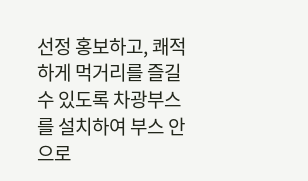선정 홍보하고, 쾌적하게 먹거리를 즐길 수 있도록 차광부스를 설치하여 부스 안으로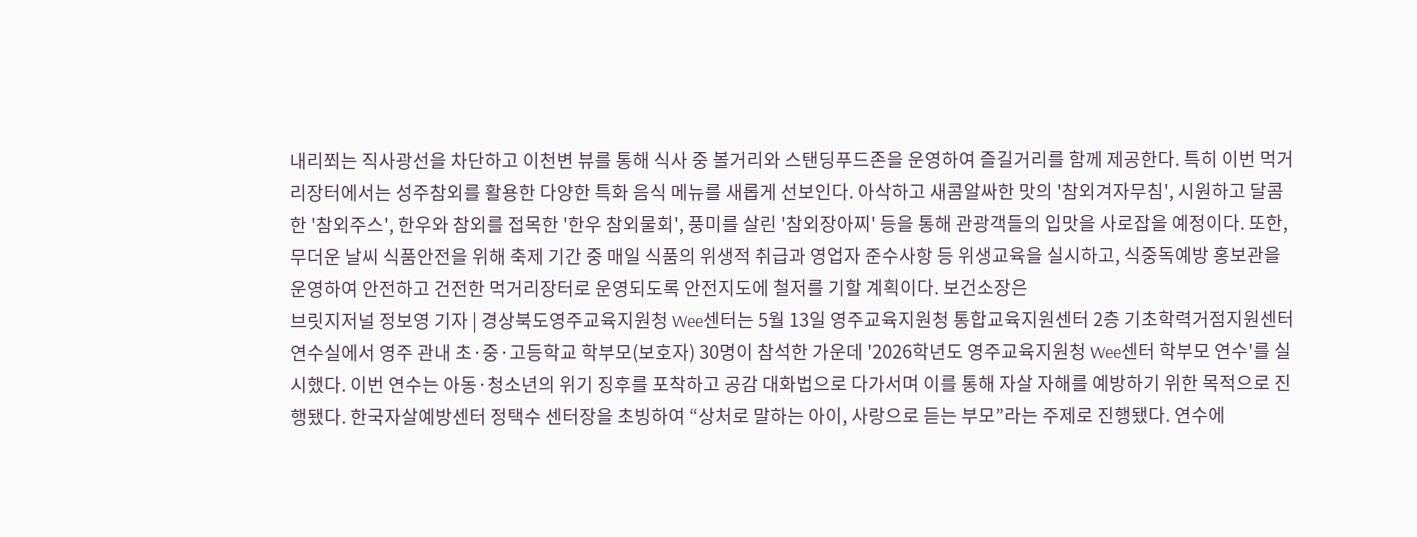내리쬐는 직사광선을 차단하고 이천변 뷰를 통해 식사 중 볼거리와 스탠딩푸드존을 운영하여 즐길거리를 함께 제공한다. 특히 이번 먹거리장터에서는 성주참외를 활용한 다양한 특화 음식 메뉴를 새롭게 선보인다. 아삭하고 새콤알싸한 맛의 '참외겨자무침', 시원하고 달콤한 '참외주스', 한우와 참외를 접목한 '한우 참외물회', 풍미를 살린 '참외장아찌' 등을 통해 관광객들의 입맛을 사로잡을 예정이다. 또한, 무더운 날씨 식품안전을 위해 축제 기간 중 매일 식품의 위생적 취급과 영업자 준수사항 등 위생교육을 실시하고, 식중독예방 홍보관을 운영하여 안전하고 건전한 먹거리장터로 운영되도록 안전지도에 철저를 기할 계획이다. 보건소장은
브릿지저널 정보영 기자 | 경상북도영주교육지원청 Wee센터는 5월 13일 영주교육지원청 통합교육지원센터 2층 기초학력거점지원센터 연수실에서 영주 관내 초·중·고등학교 학부모(보호자) 30명이 참석한 가운데 '2026학년도 영주교육지원청 Wee센터 학부모 연수'를 실시했다. 이번 연수는 아동·청소년의 위기 징후를 포착하고 공감 대화법으로 다가서며 이를 통해 자살 자해를 예방하기 위한 목적으로 진행됐다. 한국자살예방센터 정택수 센터장을 초빙하여 “상처로 말하는 아이, 사랑으로 듣는 부모”라는 주제로 진행됐다. 연수에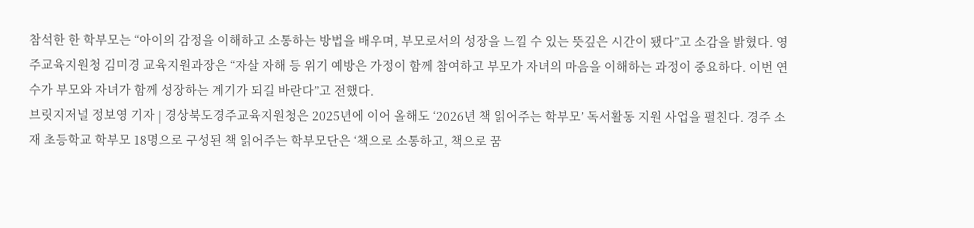참석한 한 학부모는 “아이의 감정을 이해하고 소통하는 방법을 배우며, 부모로서의 성장을 느낄 수 있는 뜻깊은 시간이 됐다”고 소감을 밝혔다. 영주교육지원청 김미경 교육지원과장은 “자살 자해 등 위기 예방은 가정이 함께 참여하고 부모가 자녀의 마음을 이해하는 과정이 중요하다. 이번 연수가 부모와 자녀가 함께 성장하는 계기가 되길 바란다”고 전했다.
브릿지저널 정보영 기자 | 경상북도경주교육지원청은 2025년에 이어 올해도 ‘2026년 책 읽어주는 학부모’ 독서활동 지원 사업을 펼친다. 경주 소재 초등학교 학부모 18명으로 구성된 책 읽어주는 학부모단은 ‘책으로 소통하고, 책으로 꿈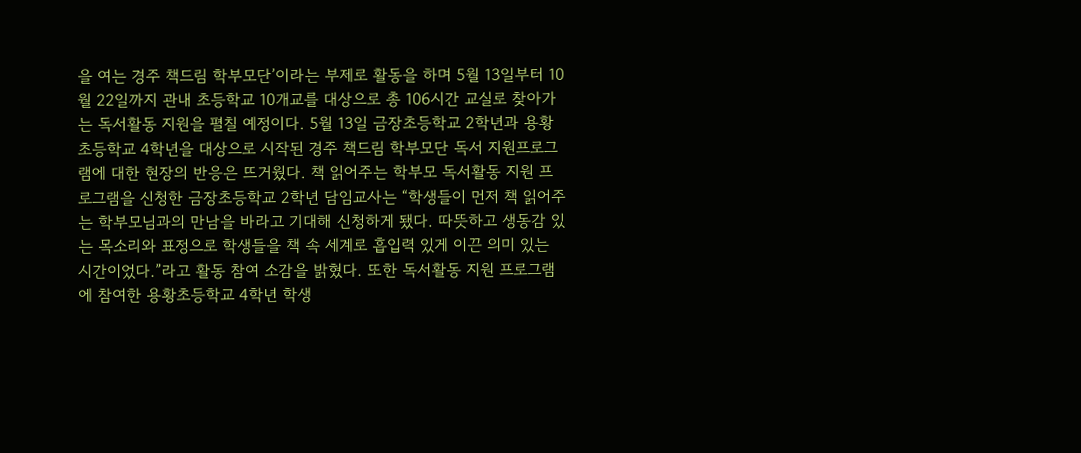을 여는 경주 책드림 학부모단’이라는 부제로 활동을 하며 5월 13일부터 10월 22일까지 관내 초등학교 10개교를 대상으로 총 106시간 교실로 찾아가는 독서활동 지원을 펼칠 예정이다. 5월 13일 금장초등학교 2학년과 용황초등학교 4학년을 대상으로 시작된 경주 책드림 학부모단 독서 지원프로그램에 대한 현장의 반응은 뜨거웠다. 책 읽어주는 학부모 독서활동 지원 프로그램을 신청한 금장초등학교 2학년 담임교사는 “학생들이 먼저 책 읽어주는 학부모님과의 만남을 바라고 기대해 신청하게 됐다. 따뜻하고 생동감 있는 목소리와 표정으로 학생들을 책 속 세계로 흡입력 있게 이끈 의미 있는 시간이었다.”라고 활동 참여 소감을 밝혔다. 또한 독서활동 지원 프로그램에 참여한 용황초등학교 4학년 학생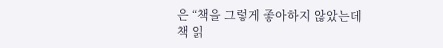은 “책을 그렇게 좋아하지 않았는데 책 읽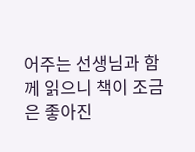어주는 선생님과 함께 읽으니 책이 조금은 좋아진